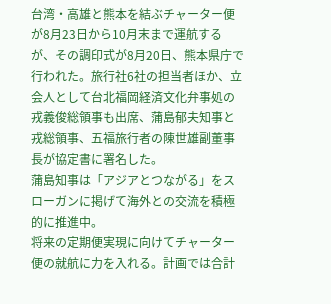台湾・高雄と熊本を結ぶチャーター便が8月23日から10月末まで運航するが、その調印式が8月20日、熊本県庁で行われた。旅行社6社の担当者ほか、立会人として台北福岡経済文化弁事処の戎義俊総領事も出席、蒲島郁夫知事と戎総領事、五福旅行者の陳世雄副董事長が協定書に署名した。
蒲島知事は「アジアとつながる」をスローガンに掲げて海外との交流を積極的に推進中。
将来の定期便実現に向けてチャーター便の就航に力を入れる。計画では合計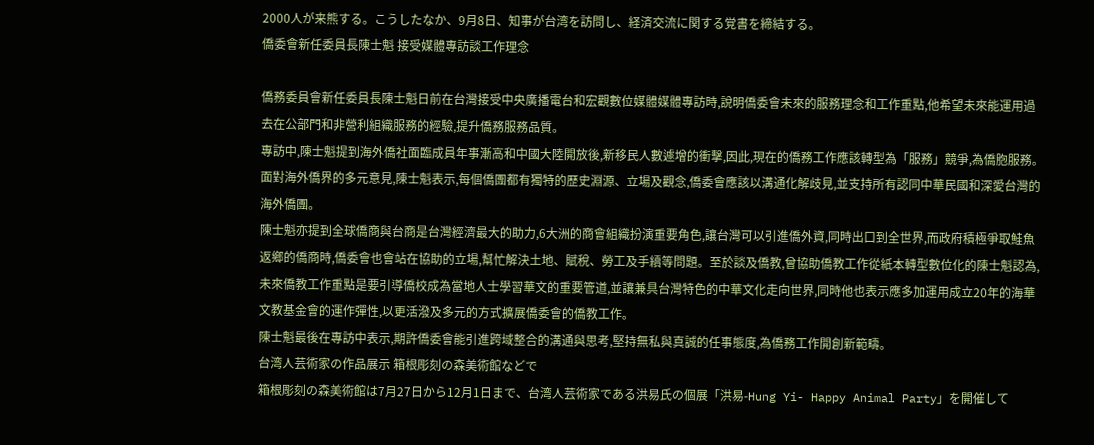2000人が来熊する。こうしたなか、9月8日、知事が台湾を訪問し、経済交流に関する覚書を締結する。
僑委會新任委員長陳士魁 接受媒體專訪談工作理念

僑務委員會新任委員長陳士魁日前在台灣接受中央廣播電台和宏觀數位媒體媒體專訪時,說明僑委會未來的服務理念和工作重點,他希望未來能運用過去在公部門和非營利組織服務的經驗,提升僑務服務品質。
專訪中,陳士魁提到海外僑社面臨成員年事漸高和中國大陸開放後,新移民人數遽增的衝擊,因此,現在的僑務工作應該轉型為「服務」競爭,為僑胞服務。面對海外僑界的多元意見,陳士魁表示,每個僑團都有獨特的歷史淵源、立場及觀念,僑委會應該以溝通化解歧見,並支持所有認同中華民國和深愛台灣的海外僑團。
陳士魁亦提到全球僑商與台商是台灣經濟最大的助力,6大洲的商會組織扮演重要角色,讓台灣可以引進僑外資,同時出口到全世界,而政府積極爭取鮭魚返鄉的僑商時,僑委會也會站在協助的立場,幫忙解決土地、賦稅、勞工及手續等問題。至於談及僑教,曾協助僑教工作從紙本轉型數位化的陳士魁認為,未來僑教工作重點是要引導僑校成為當地人士學習華文的重要管道,並讓兼具台灣特色的中華文化走向世界,同時他也表示應多加運用成立20年的海華文教基金會的運作彈性,以更活潑及多元的方式擴展僑委會的僑教工作。
陳士魁最後在專訪中表示,期許僑委會能引進跨域整合的溝通與思考,堅持無私與真誠的任事態度,為僑務工作開創新範疇。
台湾人芸術家の作品展示 箱根彫刻の森美術館などで
箱根彫刻の森美術館は7月27日から12月1日まで、台湾人芸術家である洪易氏の個展「洪易-Hung Yi- Happy Animal Party」を開催して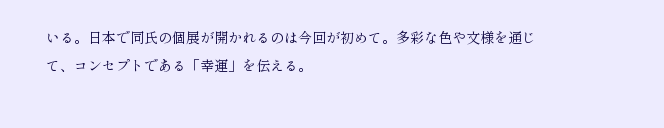いる。日本で同氏の個展が開かれるのは今回が初めて。多彩な色や文様を通じて、コンセプトである「幸運」を伝える。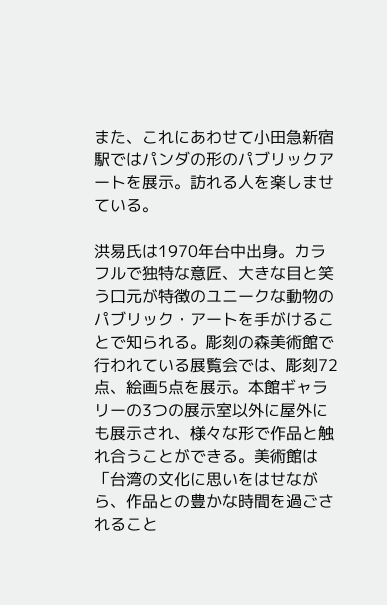また、これにあわせて小田急新宿駅ではパンダの形のパブリックアートを展示。訪れる人を楽しませている。

洪易氏は1970年台中出身。カラフルで独特な意匠、大きな目と笑う口元が特徴のユニークな動物のパブリック・アートを手がけることで知られる。彫刻の森美術館で行われている展覧会では、彫刻72点、絵画5点を展示。本館ギャラリーの3つの展示室以外に屋外にも展示され、様々な形で作品と触れ合うことができる。美術館は「台湾の文化に思いをはせながら、作品との豊かな時間を過ごされること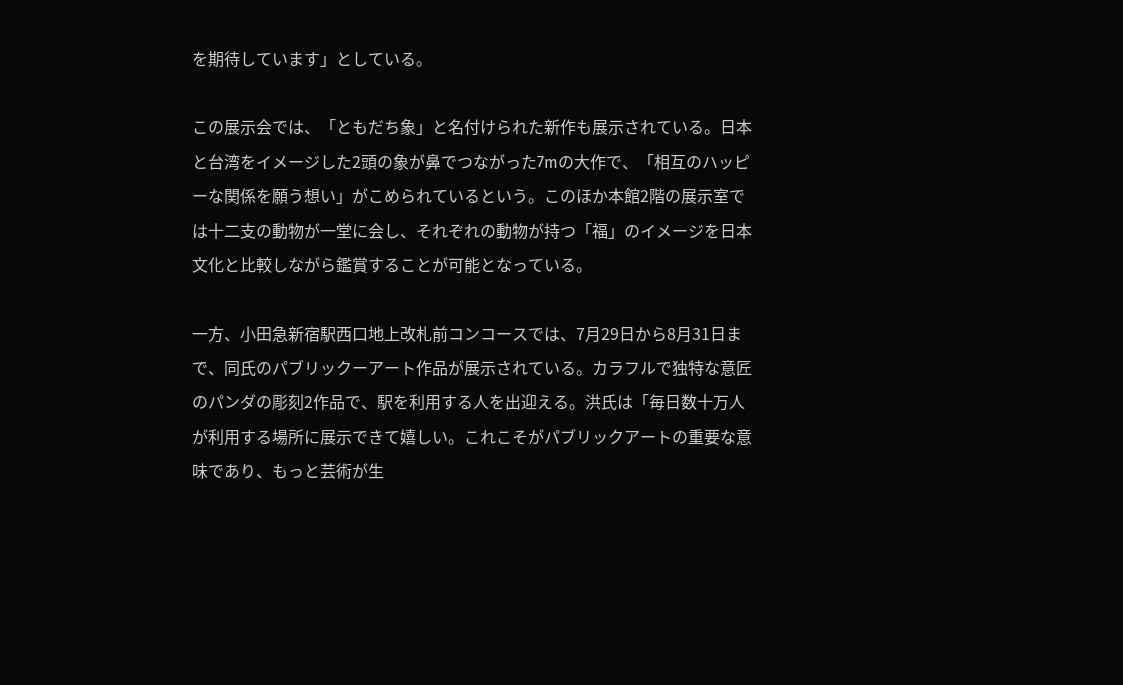を期待しています」としている。

この展示会では、「ともだち象」と名付けられた新作も展示されている。日本と台湾をイメージした2頭の象が鼻でつながった7mの大作で、「相互のハッピーな関係を願う想い」がこめられているという。このほか本館2階の展示室では十二支の動物が一堂に会し、それぞれの動物が持つ「福」のイメージを日本文化と比較しながら鑑賞することが可能となっている。

一方、小田急新宿駅西口地上改札前コンコースでは、7月29日から8月31日まで、同氏のパブリックーアート作品が展示されている。カラフルで独特な意匠のパンダの彫刻2作品で、駅を利用する人を出迎える。洪氏は「毎日数十万人が利用する場所に展示できて嬉しい。これこそがパブリックアートの重要な意味であり、もっと芸術が生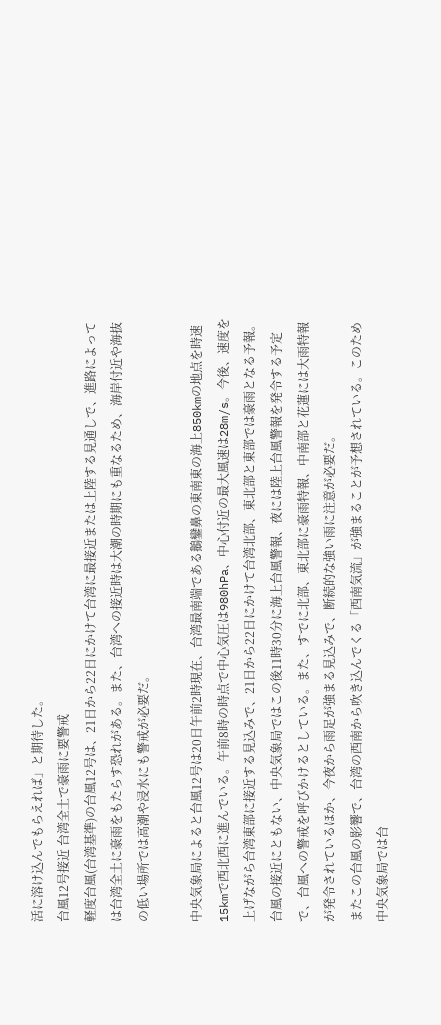活に溶け込んでもらえれば」と期待した。
台風12号接近 台湾全土で豪雨に要警戒
軽度台風(台湾基準)の台風12号は、21日から22日にかけて台湾に最接近または上陸する見通しで、進路によっては台湾全土に豪雨をもたらす恐れがある。また、台湾への接近時は大潮の時期にも重なるため、海岸付近や海抜の低い場所では高潮や浸水にも警戒が必要だ。

中央気象局によると台風12号は20日午前2時現在、台湾最南端である鵝鑾鼻の東南東の海上850kmの地点を時速15kmで西北西に進んでいる。午前8時の時点で中心気圧は980hPa、中心付近の最大風速は28m/s。今後、速度を上げながら台湾東部に接近する見込みで、21日から22日にかけて台湾北部、東北部と東部では豪雨となる予報。
台風の接近にともない、中央気象局ではこの後11時30分に海上台風警報、夜には陸上台風警報を発令する予定で、台風への警戒を呼びかけるとしている。また、すでに北部、東北部に豪雨特報、中南部と花蓮には大雨特報が発令されているほか、今夜から雨足が強まる見込みで、断続的な強い雨に注意が必要だ。
またこの台風の影響で、台湾の西南から吹き込んでくる「西南気流」が強まることが予想されている。このため中央気象局では台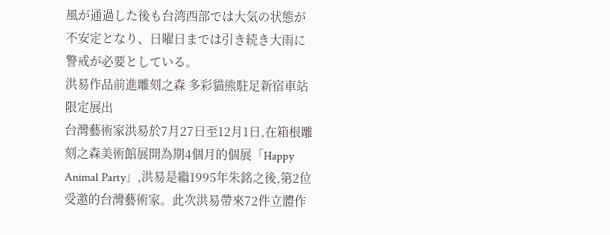風が通過した後も台湾西部では大気の状態が不安定となり、日曜日までは引き続き大雨に警戒が必要としている。
洪易作品前進雕刻之森 多彩貓熊駐足新宿車站限定展出
台灣藝術家洪易於7月27日至12月1日,在箱根雕刻之森美術館展開為期4個月的個展「Happy Animal Party」,洪易是繼1995年朱銘之後,第2位受邀的台灣藝術家。此次洪易帶來72件立體作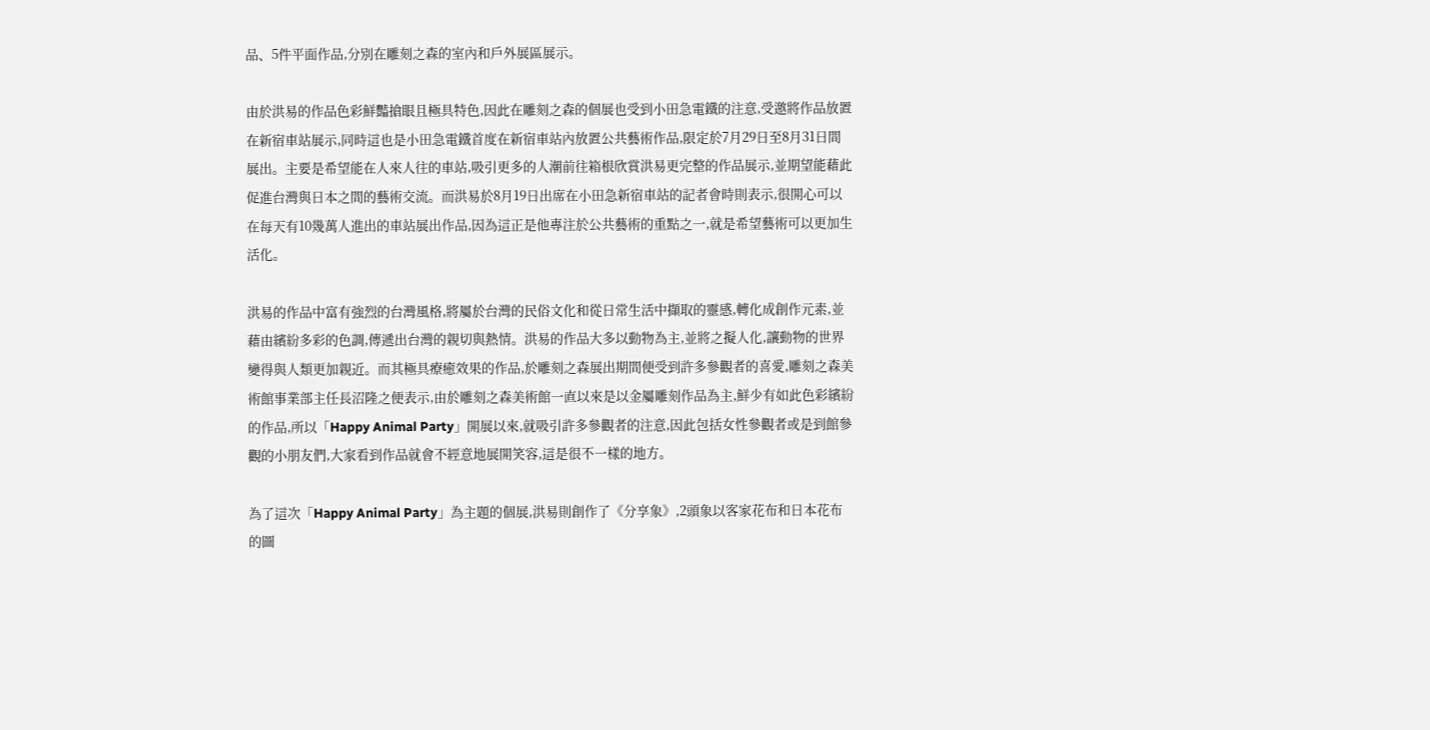品、5件平面作品,分別在雕刻之森的室內和戶外展區展示。

由於洪易的作品色彩鮮豔搶眼且極具特色,因此在雕刻之森的個展也受到小田急電鐵的注意,受邀將作品放置在新宿車站展示,同時這也是小田急電鐵首度在新宿車站內放置公共藝術作品,限定於7月29日至8月31日間展出。主要是希望能在人來人往的車站,吸引更多的人潮前往箱根欣賞洪易更完整的作品展示,並期望能藉此促進台灣與日本之間的藝術交流。而洪易於8月19日出席在小田急新宿車站的記者會時則表示,很開心可以在每天有10幾萬人進出的車站展出作品,因為這正是他專注於公共藝術的重點之一,就是希望藝術可以更加生活化。

洪易的作品中富有強烈的台灣風格,將屬於台灣的民俗文化和從日常生活中擷取的靈感,轉化成創作元素,並藉由繽紛多彩的色調,傳遞出台灣的親切與熱情。洪易的作品大多以動物為主,並將之擬人化,讓動物的世界變得與人類更加親近。而其極具療癒效果的作品,於雕刻之森展出期間便受到許多參觀者的喜愛,雕刻之森美術館事業部主任長沼隆之便表示,由於雕刻之森美術館一直以來是以金屬雕刻作品為主,鮮少有如此色彩繽紛的作品,所以「Happy Animal Party」開展以來,就吸引許多參觀者的注意,因此包括女性參觀者或是到館參觀的小朋友們,大家看到作品就會不經意地展開笑容,這是很不一樣的地方。

為了這次「Happy Animal Party」為主題的個展,洪易則創作了《分享象》,2頭象以客家花布和日本花布的圖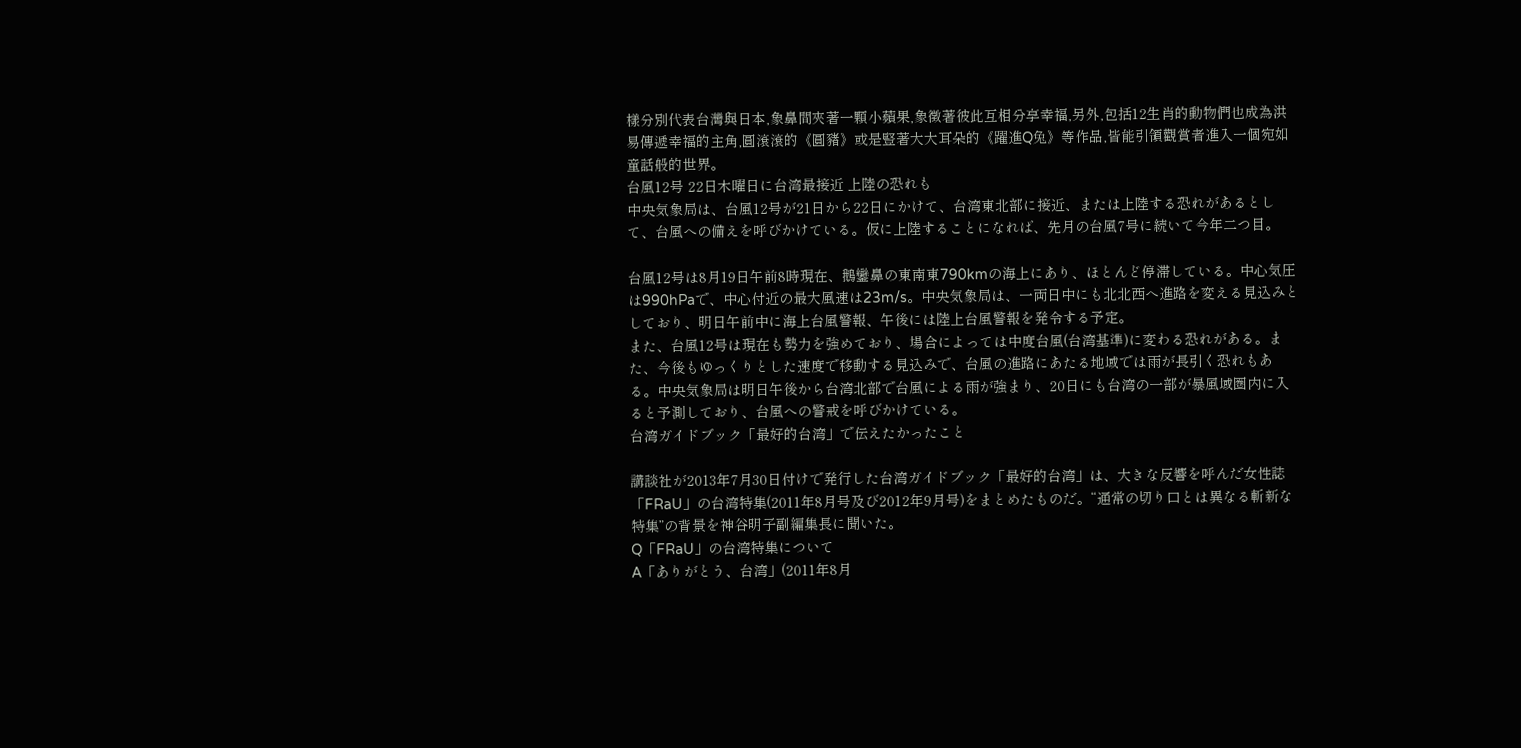樣分別代表台灣與日本,象鼻間夾著一顆小蘋果,象徵著彼此互相分享幸福,另外,包括12生肖的動物們也成為洪易傳遞幸福的主角,圓滾滾的《圓豬》或是豎著大大耳朵的《躍進Q兔》等作品,皆能引領觀賞者進入一個宛如童話般的世界。
台風12号 22日木曜日に台湾最接近 上陸の恐れも
中央気象局は、台風12号が21日から22日にかけて、台湾東北部に接近、または上陸する恐れがあるとして、台風への備えを呼びかけている。仮に上陸することになれば、先月の台風7号に続いて今年二つ目。

台風12号は8月19日午前8時現在、鵝鑾鼻の東南東790kmの海上にあり、ほとんど停滞している。中心気圧は990hPaで、中心付近の最大風速は23m/s。中央気象局は、一両日中にも北北西へ進路を変える見込みとしており、明日午前中に海上台風警報、午後には陸上台風警報を発令する予定。
また、台風12号は現在も勢力を強めており、場合によっては中度台風(台湾基準)に変わる恐れがある。また、今後もゆっくりとした速度で移動する見込みで、台風の進路にあたる地域では雨が長引く恐れもある。中央気象局は明日午後から台湾北部で台風による雨が強まり、20日にも台湾の一部が暴風域圏内に入ると予測しており、台風への警戒を呼びかけている。
台湾ガイドブック「最好的台湾」で伝えたかったこと

講談社が2013年7月30日付けで発行した台湾ガイドブック「最好的台湾」は、大きな反響を呼んだ女性誌「FRaU」の台湾特集(2011年8月号及び2012年9月号)をまとめたものだ。“通常の切り口とは異なる斬新な特集”の背景を神谷明子副編集長に聞いた。
Q「FRaU」の台湾特集について
A「ありがとう、台湾」(2011年8月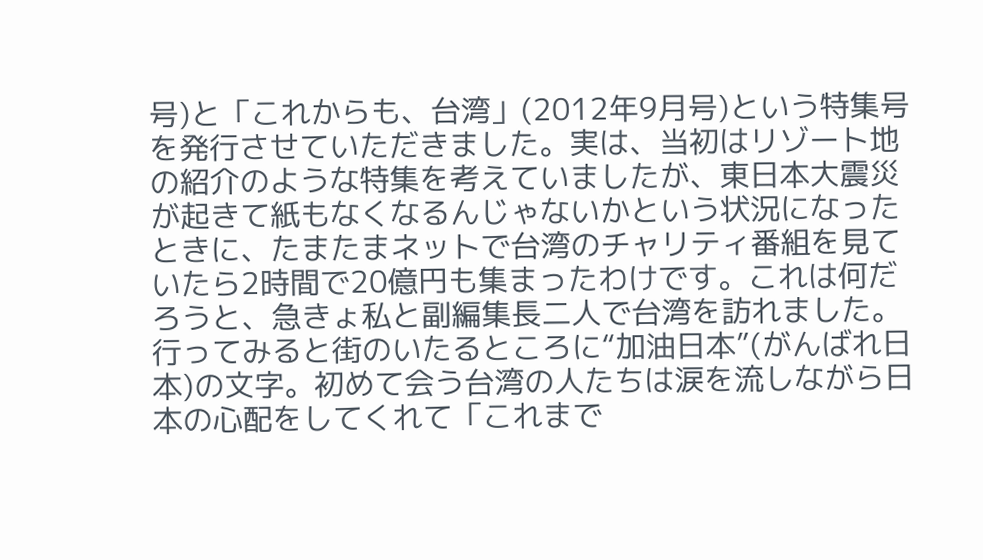号)と「これからも、台湾」(2012年9月号)という特集号を発行させていただきました。実は、当初はリゾート地の紹介のような特集を考えていましたが、東日本大震災が起きて紙もなくなるんじゃないかという状況になったときに、たまたまネットで台湾のチャリティ番組を見ていたら2時間で20億円も集まったわけです。これは何だろうと、急きょ私と副編集長二人で台湾を訪れました。
行ってみると街のいたるところに“加油日本”(がんばれ日本)の文字。初めて会う台湾の人たちは涙を流しながら日本の心配をしてくれて「これまで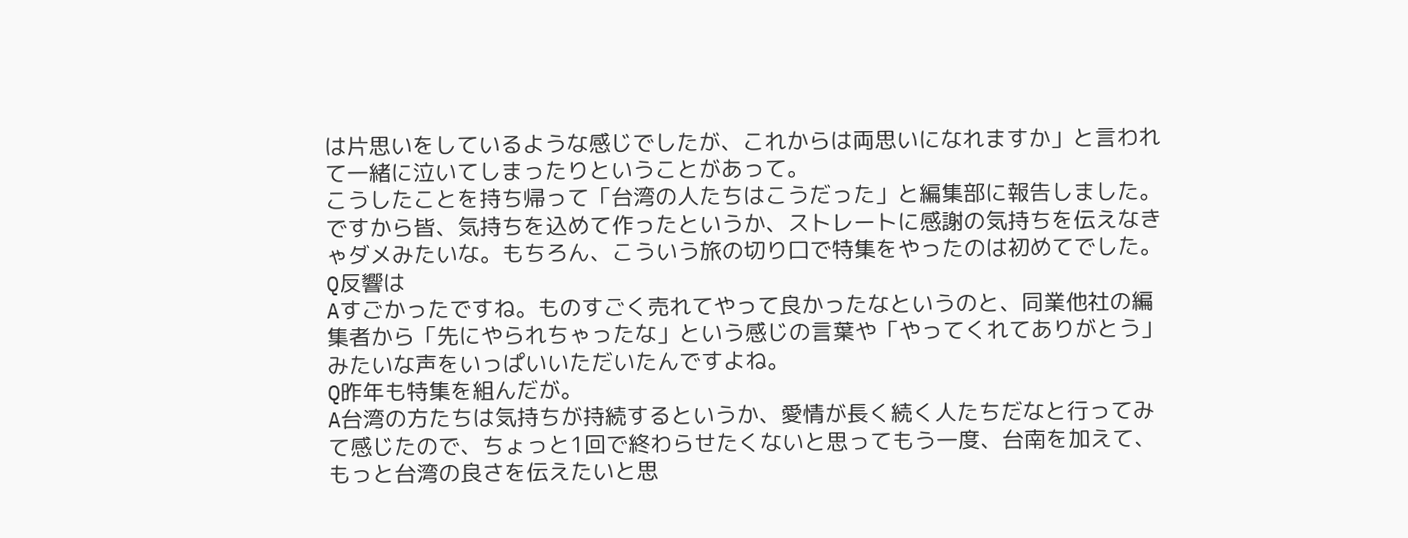は片思いをしているような感じでしたが、これからは両思いになれますか」と言われて一緒に泣いてしまったりということがあって。
こうしたことを持ち帰って「台湾の人たちはこうだった」と編集部に報告しました。ですから皆、気持ちを込めて作ったというか、ストレートに感謝の気持ちを伝えなきゃダメみたいな。もちろん、こういう旅の切り口で特集をやったのは初めてでした。
Q反響は
Aすごかったですね。ものすごく売れてやって良かったなというのと、同業他社の編集者から「先にやられちゃったな」という感じの言葉や「やってくれてありがとう」みたいな声をいっぱいいただいたんですよね。
Q昨年も特集を組んだが。
A台湾の方たちは気持ちが持続するというか、愛情が長く続く人たちだなと行ってみて感じたので、ちょっと1回で終わらせたくないと思ってもう一度、台南を加えて、もっと台湾の良さを伝えたいと思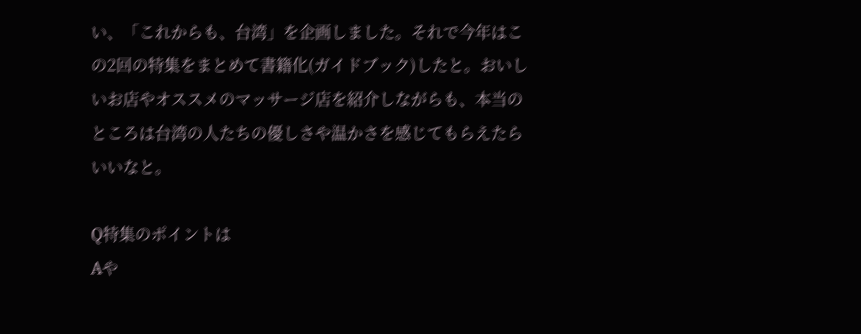い、「これからも、台湾」を企画しました。それで今年はこの2回の特集をまとめて書籍化(ガイドブック)したと。おいしいお店やオススメのマッサージ店を紹介しながらも、本当のところは台湾の人たちの優しさや温かさを感じてもらえたらいいなと。

Q特集のポイントは
Aや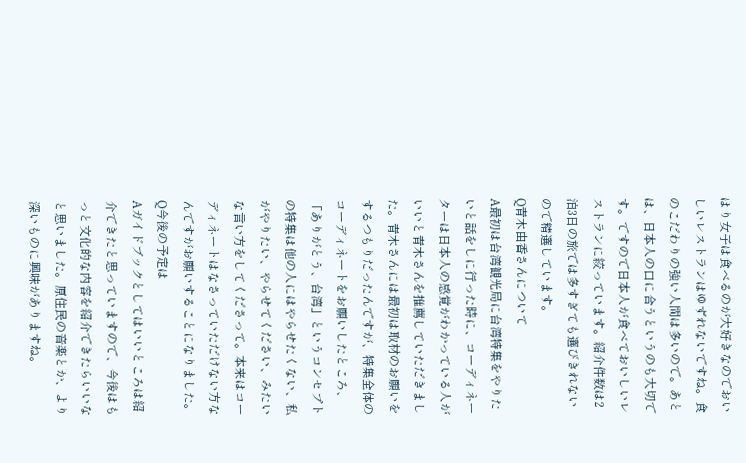はり女子は食べるのが大好きなのでおいしいレストランはゆずれないですね。食のこだわりの強い人間は多いので。あとは、日本人の口に合うというのも大切です。ですので日本人が食べておいしいレストランに絞っています。紹介件数は2泊3日の旅では多すぎても選びきれないので精選しています。
Q青木由香さんについて
A最初は台湾観光局に台湾特集をやりたいと話をしに行った時に、コーディネーターは日本人の感覚がわかっている人がいいと青木さんを推薦していただきました。青木さんには最初は取材のお願いをするつもりだったんですが、特集全体のコーディネートをお願いしたところ、「ありがとう、台湾」というコンセプトの特集は他の人にはやらせたくない、私がやりたい、やらせてください、みたいな言い方をしてくださって。本来はコーディネートはなさっていただけない方なんですがお願いすることになりました。
Q今後の予定は
Aガイドブックとしてはいいところは紹介できたと思っていますので、今後はもっと文化的な内容を紹介できたらいいなと思いました。原住民の音楽とか、より深いものに興味がありますね。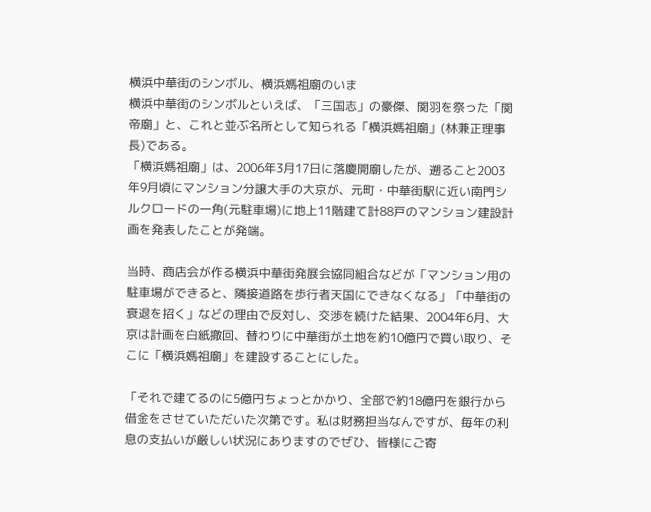横浜中華街のシンボル、横浜媽祖廟のいま
横浜中華街のシンボルといえば、「三国志」の豪傑、関羽を祭った「関帝廟」と、これと並ぶ名所として知られる「横浜媽祖廟」(林兼正理事長)である。
「横浜媽祖廟」は、2006年3月17日に落慶開廟したが、遡ること2003年9月頃にマンション分譲大手の大京が、元町・中華街駅に近い南門シルクロードの一角(元駐車場)に地上11階建て計88戸のマンション建設計画を発表したことが発端。

当時、商店会が作る横浜中華街発展会協同組合などが「マンション用の駐車場ができると、隣接道路を歩行者天国にできなくなる」「中華街の衰退を招く」などの理由で反対し、交渉を続けた結果、2004年6月、大京は計画を白紙撤回、替わりに中華街が土地を約10億円で買い取り、そこに「横浜媽祖廟」を建設することにした。

「それで建てるのに5億円ちょっとかかり、全部で約18億円を銀行から借金をさせていただいた次第です。私は財務担当なんですが、毎年の利息の支払いが厳しい状況にありますのでぜひ、皆様にご寄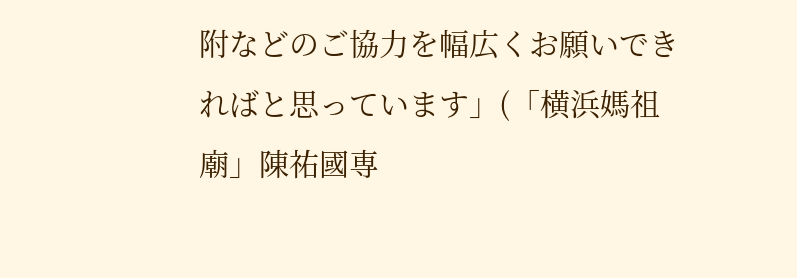附などのご協力を幅広くお願いできればと思っています」(「横浜媽祖廟」陳祐國専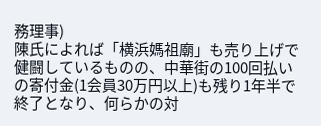務理事)
陳氏によれば「横浜媽祖廟」も売り上げで健闘しているものの、中華街の100回払いの寄付金(1会員30万円以上)も残り1年半で終了となり、何らかの対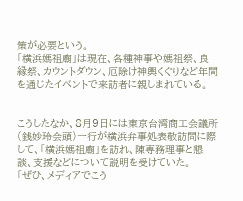策が必要という。
「横浜媽祖廟」は現在、各種神事や媽祖祭、良縁祭、カウントダウン、厄除け神輿くぐりなど年間を通じたイベントで来訪者に親しまれている。


こうしたなか、8月9日には東京台湾商工会議所(銭妙玲会頭)一行が横浜弁事処表敬訪問に際して、「横浜媽祖廟」を訪れ、陳専務理事と懇談、支援などについて説明を受けていた。
「ぜひ、メディアでこう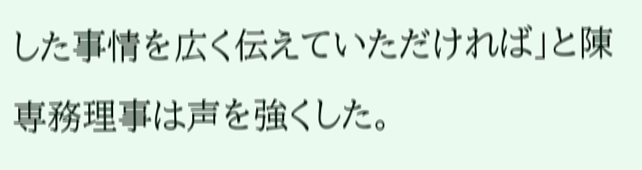した事情を広く伝えていただければ」と陳専務理事は声を強くした。